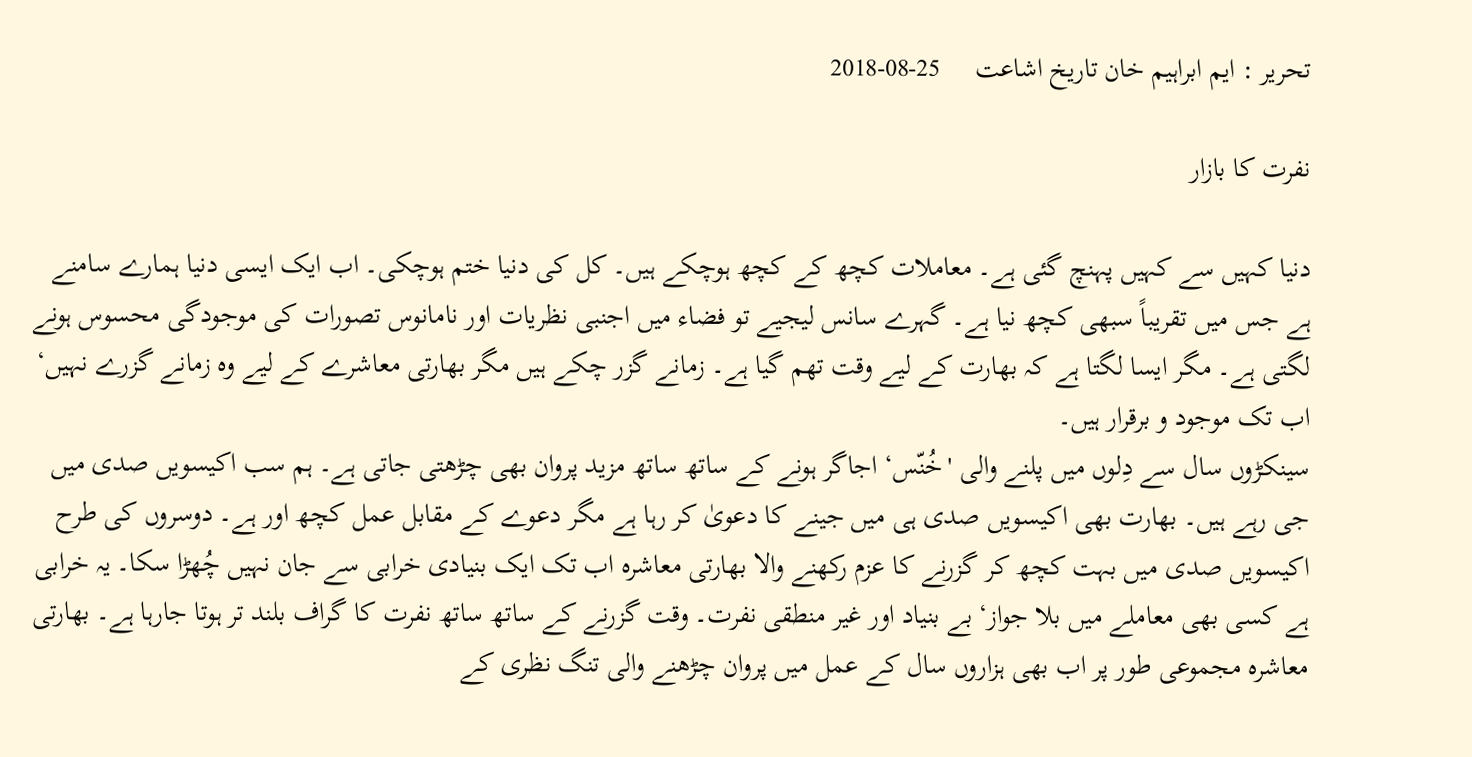تحریر : ایم ابراہیم خان تاریخ اشاعت     25-08-2018

نفرت کا بازار

دنیا کہیں سے کہیں پہنچ گئی ہے۔ معاملات کچھ کے کچھ ہوچکے ہیں۔ کل کی دنیا ختم ہوچکی۔ اب ایک ایسی دنیا ہمارے سامنے ہے جس میں تقریباً سبھی کچھ نیا ہے۔ گہرے سانس لیجیے تو فضاء میں اجنبی نظریات اور نامانوس تصورات کی موجودگی محسوس ہونے لگتی ہے۔ مگر ایسا لگتا ہے کہ بھارت کے لیے وقت تھم گیا ہے۔ زمانے گزر چکے ہیں مگر بھارتی معاشرے کے لیے وہ زمانے گزرے نہیں‘ اب تک موجود و برقرار ہیں۔
سینکڑوں سال سے دِلوں میں پلنے والی 'خُنّس‘ اجاگر ہونے کے ساتھ ساتھ مزید پروان بھی چڑھتی جاتی ہے۔ ہم سب اکیسویں صدی میں جی رہے ہیں۔ بھارت بھی اکیسویں صدی ہی میں جینے کا دعویٰ کر رہا ہے مگر دعوے کے مقابل عمل کچھ اور ہے۔ دوسروں کی طرح اکیسویں صدی میں بہت کچھ کر گزرنے کا عزم رکھنے والا بھارتی معاشرہ اب تک ایک بنیادی خرابی سے جان نہیں چُھڑا سکا۔ یہ خرابی ہے کسی بھی معاملے میں بلا جواز‘ بے بنیاد اور غیر منطقی نفرت۔ وقت گزرنے کے ساتھ ساتھ نفرت کا گراف بلند تر ہوتا جارہا ہے۔ بھارتی معاشرہ مجموعی طور پر اب بھی ہزاروں سال کے عمل میں پروان چڑھنے والی تنگ نظری کے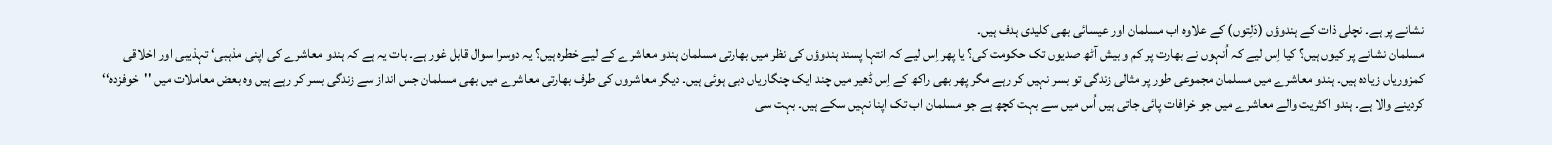نشانے پر ہے۔ نچلی ذات کے ہندوؤں (دَلِتوں) کے علاوہ اب مسلمان اور عیسائی بھی کلیدی ہدف ہیں۔
مسلمان نشانے پر کیوں ہیں؟ کیا اِس لیے کہ اُنہوں نے بھارت پر کم و بیش آٹھ صدیوں تک حکومت کی؟ یا پھر اِس لیے کہ انتہا پسند ہندوؤں کی نظر میں بھارتی مسلمان ہندو معاشرے کے لیے خطرہ ہیں؟ یہ دوسرا سوال قابل غور ہے۔ بات یہ ہے کہ ہندو معاشرے کی اپنی مذہبی‘ تہذیبی اور اخلاقی کمزوریاں زیادہ ہیں۔ ہندو معاشرے میں مسلمان مجموعی طور پر مثالی زندگی تو بسر نہیں کر رہے مگر پھر بھی راکھ کے اِس ڈھیر میں چند ایک چنگاریاں دبی ہوئی ہیں۔ دیگر معاشروں کی طرف بھارتی معاشرے میں بھی مسلمان جس انداز سے زندگی بسر کر رہے ہیں وہ بعض معاملات میں ''خوفزدہ‘‘ کردینے والا ہے۔ ہندو اکثریت والے معاشرے میں جو خرافات پائی جاتی ہیں اُس میں سے بہت کچھ ہے جو مسلمان اب تک اپنا نہیں سکے ہیں۔ بہت سی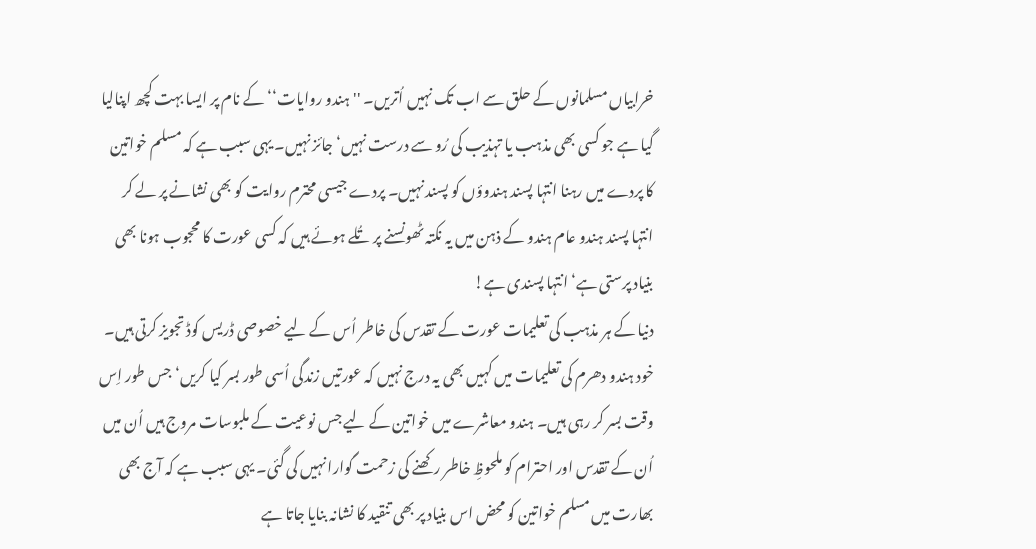خرابیاں مسلمانوں کے حلق سے اب تک نہیں اُتریں۔ ''ہندو روایات‘‘ کے نام پر ایسا بہت کچھ اپنالیا گیا ہے جو کسی بھی مذہب یا تہذیب کی رُو سے درست نہیں‘ جائز نہیں۔ یہی سبب ہے کہ مسلم خواتین کا پردے میں رہنا انتہا پسند ہندوؤں کو پسند نہیں۔ پردے جیسی محترم روایت کو بھی نشانے پر لے کر انتہا پسند ہندو عام ہندو کے ذہن میں یہ نکتہ ٹھونسنے پر تُلے ہوئے ہیں کہ کسی عورت کا محجوب ہونا بھی بنیاد پرستی ہے‘ انتہا پسندی ہے!
دنیا کے ہر مذہب کی تعلیمات عورت کے تقدس کی خاطر اُس کے لیے خصوصی ڈریس کوڈ تجویز کرتی ہیں۔ خود ہندو دھرم کی تعلیمات میں کہیں بھی یہ درج نہیں کہ عورتیں زندگی اُسی طور بسر کیا کریں‘ جس طور اِس وقت بسر کر رہی ہیں۔ ہندو معاشرے میں خواتین کے لیے جس نوعیت کے ملبوسات مروج ہیں اُن میں اُن کے تقدس اور احترام کو ملحوظِ خاطر رکھنے کی زحمت گوارا نہیں کی گئی۔ یہی سبب ہے کہ آج بھی بھارت میں مسلم خواتین کو محض اس بنیاد پر بھی تنقید کا نشانہ بنایا جاتا ہے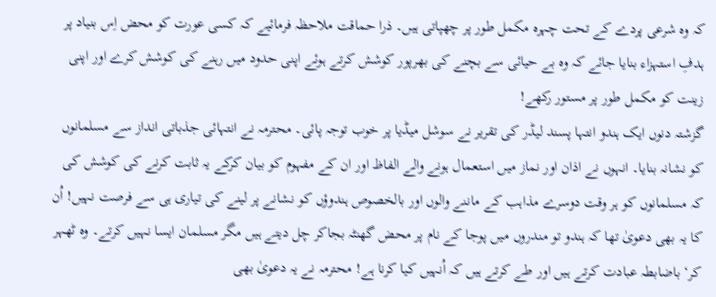کہ وہ شرعی پردے کے تحت چہرہ مکمل طور پر چھپاتی ہیں۔ ذرا حماقت ملاحظہ فرمائیے کہ کسی عورت کو محض اِس بنیاد پر ہدفِ استہزاء بنایا جائے کہ وہ بے حیائی سے بچنے کی بھرپور کوشش کرتے ہوئے اپنی حدود میں رہنے کی کوشش کرے اور اپنی زینت کو مکمل طور پر مستور رکھے!
گزشتہ دنوں ایک ہندو انتہا پسند لیڈر کی تقریر نے سوشل میڈیا پر خوب توجہ پائی۔ محترمہ نے انتہائی جذباتی انداز سے مسلمانوں کو نشانہ بنایا۔ انہوں نے اذان اور نماز میں استعمال ہونے والے الفاظ اور ان کے مفہوم کو بیان کرکے یہ ثابت کرنے کی کوشش کی کہ مسلمانوں کو ہر وقت دوسرے مذاہب کے ماننے والوں اور بالخصوص ہندوؤں کو نشانے پر لینے کی تیاری ہی سے فرصت نہیں! اُن کا یہ بھی دعویٰ تھا کہ ہندو تو مندروں میں پوجا کے نام پر محض گھنٹہ بجاکر چل دیتے ہیں مگر مسلمان ایسا نہیں کرتے۔ وہ ٹھہر کر‘ باضابطہ عبادت کرتے ہیں اور طے کرتے ہیں کہ اُنہیں کیا کرنا ہے! محترمہ نے یہ دعویٰ بھی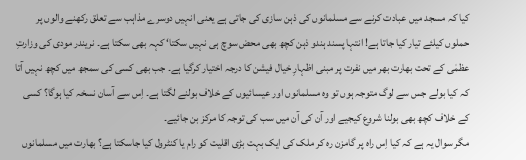کیا کہ مسجد میں عبادت کرنے سے مسلمانوں کی ذہن سازی کی جاتی ہے یعنی انہیں دوسرے مذاہب سے تعلق رکھنے والوں پر حملوں کیلئے تیار کیا جاتا ہے! انتہا پسند ہندو ذہن کچھ بھی محض سوچ ہی نہیں سکتا‘ کہہ بھی سکتا ہے۔ نریندر مودی کی وزارتِ عظمٰی کے تحت بھارت بھر میں نفرت پر مبنی اظہارِ خیال فیشن کا درجہ اختیار کرگیا ہے۔ جب بھی کسی کی سمجھ میں کچھ نہیں آتا کہ کیا بولے جس سے لوگ متوجہ ہوں تو وہ مسلمانوں اور عیسائیوں کے خلاف بولنے لگتا ہے۔ اِس سے آسان نسخہ کیا ہوگا؟ کسی کے خلاف کچھ بھی بولنا شروع کیجیے اور آن کی آن میں سب کی توجہ کا مرکز بن جائیے۔
مگر سوال یہ ہے کہ کیا اِس راہ پر گامزن رہ کر ملک کی ایک بہت بڑی اقلیت کو رام یا کنٹرول کیا جاسکتا ہے؟ بھارت میں مسلمانوں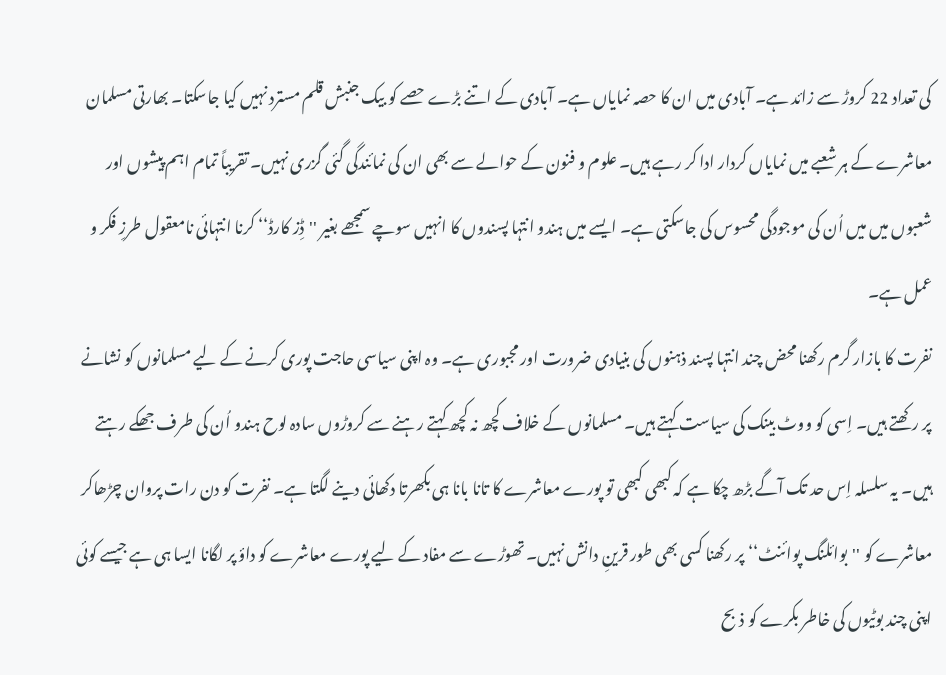کی تعداد 22 کروڑ سے زائد ہے۔ آبادی میں ان کا حصہ نمایاں ہے۔ آبادی کے اتنے بڑے حصے کو بیک جنبش قلم مسترد نہیں کیا جاسکتا۔ بھارتی مسلمان معاشرے کے ہر شعبے میں نمایاں کردار ادا کر رہے ہیں۔ علوم و فنون کے حوالے سے بھی ان کی نمائندگی گئی گزری نہیں۔ تقریباً تمام اہم پیشوں اور شعبوں میں میں اُن کی موجودگی محسوس کی جاسکتی ہے۔ ایسے میں ہندو انتہا پسندوں کا انہیں سوچے سمجھے بغیر ''ڈِز کارڈ‘‘ کرنا انتہائی نامعقول طرزِ فکر و عمل ہے۔
نفرت کا بازار گرم رکھنا محض چند انتہا پسند ذہنوں کی بنیادی ضرورت اور مجبوری ہے۔ وہ اپنی سیاسی حاجت پوری کرنے کے لیے مسلمانوں کو نشانے پر رکھتے ہیں۔ اِسی کو ووٹ بینک کی سیاست کہتے ہیں۔ مسلمانوں کے خلاف کچھ نہ کچھ کہتے رہنے سے کروڑوں سادہ لوح ہندو اُن کی طرف جھکے رہتے ہیں۔ یہ سلسلہ اِس حد تک آگے بڑھ چکا ہے کہ کبھی کبھی تو پورے معاشرے کا تانا بانا ہی بکھرتا دکھائی دینے لگتا ہے۔ نفرت کو دن رات پروان چڑھاکر معاشرے کو ''بوائلنگ پوائنٹ‘‘ پر رکھنا کسی بھی طور قرینِ دانش نہیں۔ تھوڑے سے مفاد کے لیے پورے معاشرے کو داؤ پر لگانا ایسا ہی ہے جیسے کوئی اپنی چند بوٹیوں کی خاطر بکرے کو ذبح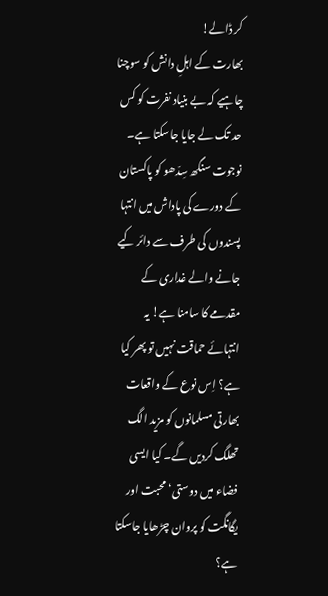کر ڈالے!
بھارت کے اہلِ دانش کو سوچنا چاہیے کہ بے بنیاد نفرت کو کس حد تک لے جایا جاسکتا ہے۔ نوجوت سنگھ سِدّھو کو پاکستان کے دورے کی پاداش میں انتہا پسندوں کی طرف سے دائر کیے جانے والے غداری کے مقدمے کا سامنا ہے! یہ انتہائے حماقت نہیں تو پھر کیا ہے؟ اِس نوع کے واقعات بھارتی مسلمانوں کو مزید الگ تھلگ کردیں گے۔ کیا ایسی فضاء میں دوستی‘ محبت اور یگانگت کو پروان چڑھایا جاسکتا ہے؟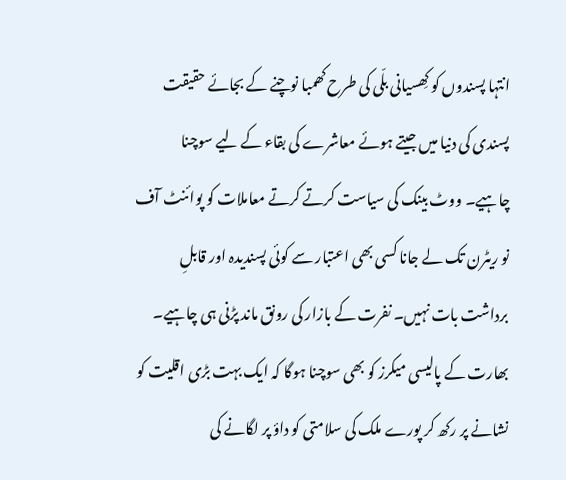انتہا پسندوں کو کِھسیانی بلّی کی طرح کھمبا نوچنے کے بجائے حقیقت پسندی کی دنیا میں جیتے ہوئے معاشرے کی بقاء کے لیے سوچنا چاہیے۔ ووٹ بینک کی سیاست کرتے کرتے معاملات کو پوائنٹ آف نو ریٹرن تک لے جانا کسی بھی اعتبار سے کوئی پسندیدہ اور قابلِ برداشت بات نہیں۔ نفرت کے بازار کی رونق ماند پڑنی ہی چاہیے۔ بھارت کے پالیسی میکرز کو بھی سوچنا ہوگا کہ ایک بہت بڑی اقلیت کو نشانے پر رکھ کر پورے ملک کی سلامتی کو داؤ پر لگانے کی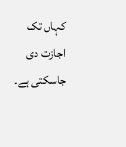کہاں تک اجازت دی جاسکتی ہے۔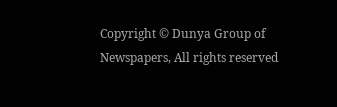Copyright © Dunya Group of Newspapers, All rights reserved